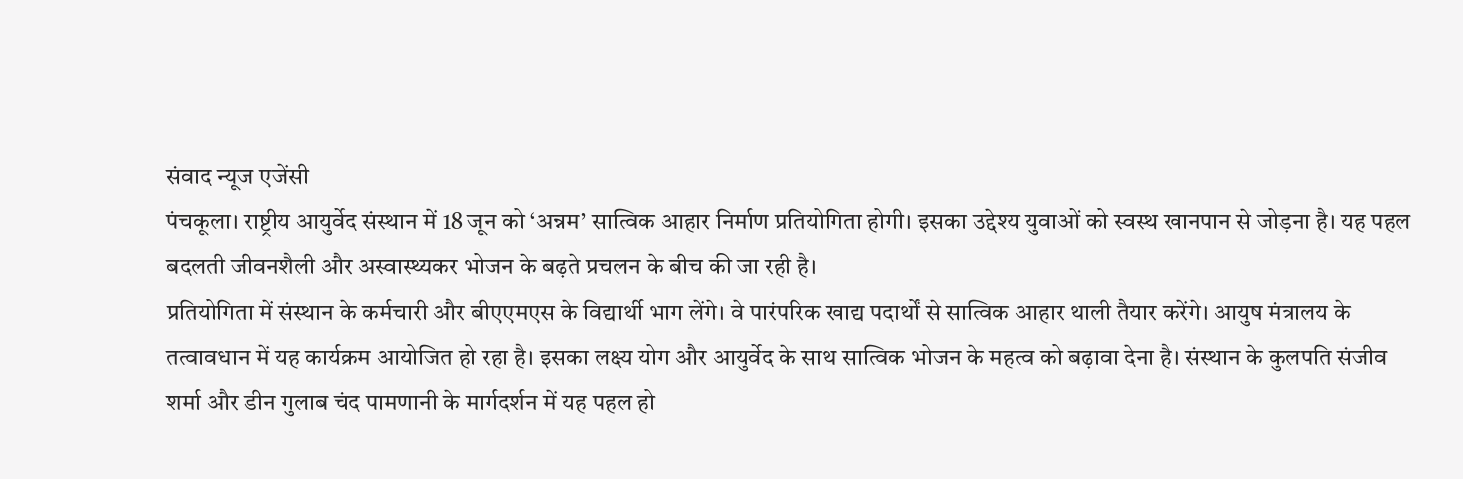संवाद न्यूज एजेंसी
पंचकूला। राष्ट्रीय आयुर्वेद संस्थान में 18 जून को ‘अन्नम’ सात्विक आहार निर्माण प्रतियोगिता होगी। इसका उद्देश्य युवाओं को स्वस्थ खानपान से जोड़ना है। यह पहल बदलती जीवनशैली और अस्वास्थ्यकर भोजन के बढ़ते प्रचलन के बीच की जा रही है।
प्रतियोगिता में संस्थान के कर्मचारी और बीएएमएस के विद्यार्थी भाग लेंगे। वे पारंपरिक खाद्य पदार्थों से सात्विक आहार थाली तैयार करेंगे। आयुष मंत्रालय के तत्वावधान में यह कार्यक्रम आयोजित हो रहा है। इसका लक्ष्य योग और आयुर्वेद के साथ सात्विक भोजन के महत्व को बढ़ावा देना है। संस्थान के कुलपति संजीव शर्मा और डीन गुलाब चंद पामणानी के मार्गदर्शन में यह पहल हो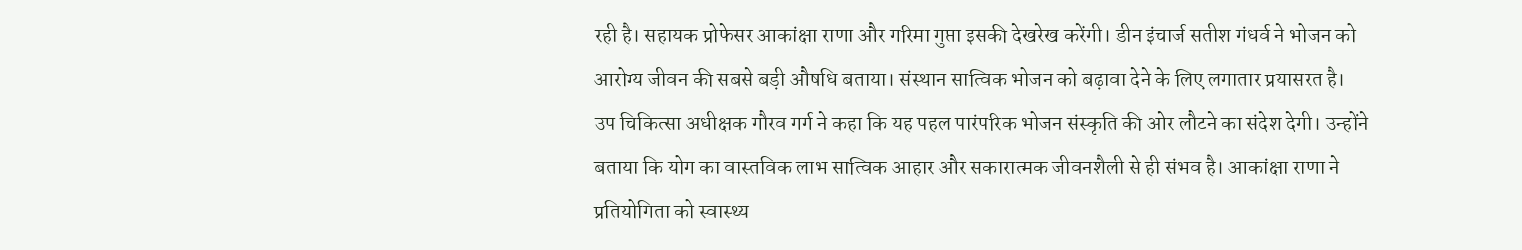रही है। सहायक प्रोफेसर आकांक्षा राणा और गरिमा गुप्ता इसकी देखरेख करेंगी। डीन इंचार्ज सतीश गंधर्व ने भोजन को आरोग्य जीवन की सबसे बड़ी औषधि बताया। संस्थान सात्विक भोजन को बढ़ावा देने के लिए लगातार प्रयासरत है।
उप चिकित्सा अधीक्षक गौरव गर्ग ने कहा कि यह पहल पारंपरिक भोजन संस्कृति की ओर लौटने का संदेश देगी। उन्होंने बताया कि योग का वास्तविक लाभ सात्विक आहार और सकारात्मक जीवनशैली से ही संभव है। आकांक्षा राणा ने प्रतियोगिता को स्वास्थ्य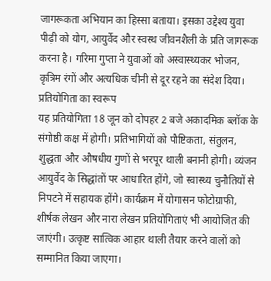जागरूकता अभियान का हिस्सा बताया। इसका उद्देश्य युवा पीढ़ी को योग, आयुर्वेद और स्वस्थ जीवनशैली के प्रति जागरूक करना है। गरिमा गुप्ता ने युवाओं को अस्वास्थ्यकर भोजन, कृत्रिम रंगों और अत्यधिक चीनी से दूर रहने का संदेश दिया।
प्रतियोगिता का स्वरूप
यह प्रतियोगिता 18 जून को दोपहर 2 बजे अकादमिक ब्लॉक के संगोष्ठी कक्ष में होगी। प्रतिभागियों को पौष्टिकता, संतुलन, शुद्धता और औषधीय गुणों से भरपूर थाली बनानी होगी। व्यंजन आयुर्वेद के सिद्धांतों पर आधारित होंगे, जो स्वास्थ्य चुनौतियों से निपटने में सहायक होंगे। कार्यक्रम में योगासन फोटोग्राफी, शीर्षक लेखन और नारा लेखन प्रतियोगिताएं भी आयोजित की जाएंगी। उत्कृष्ट सात्विक आहार थाली तैयार करने वालों को सम्मानित किया जाएगा।